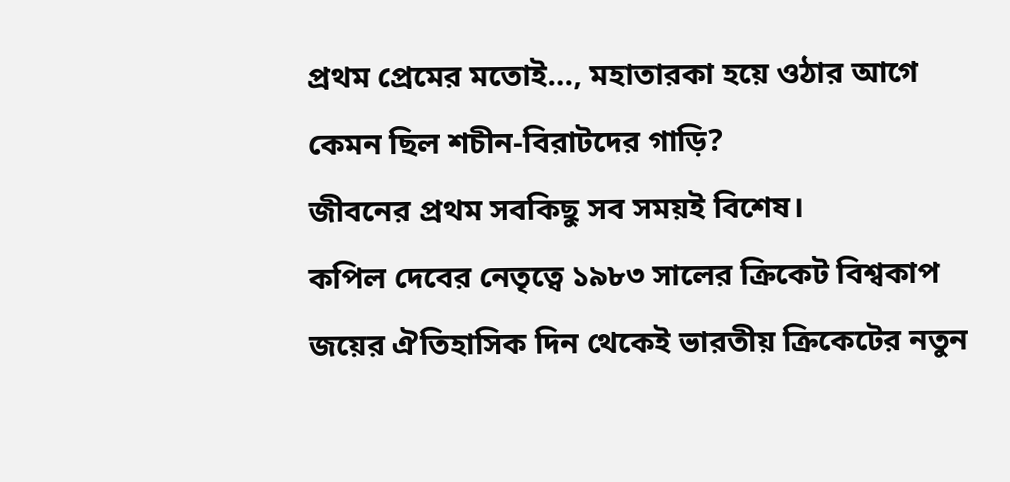প্রথম প্রেমের মতোই…, মহাতারকা হয়ে ওঠার আগে কেমন ছিল শচীন-বিরাটদের গাড়ি?
জীবনের প্রথম সবকিছু সব সময়ই বিশেষ।
কপিল দেবের নেতৃত্বে ১৯৮৩ সালের ক্রিকেট বিশ্বকাপ জয়ের ঐতিহাসিক দিন থেকেই ভারতীয় ক্রিকেটের নতুন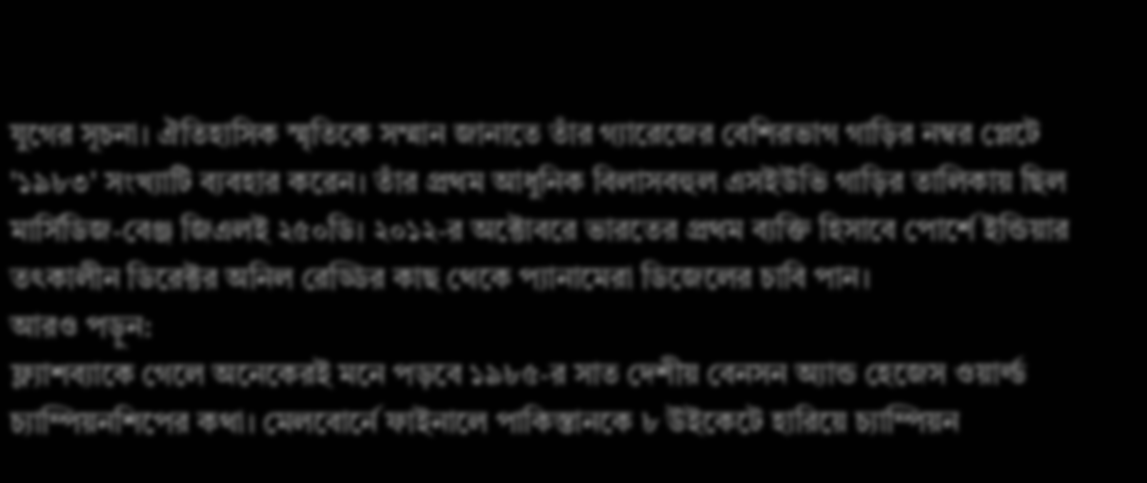যুগের সূচনা। ঐতিহাসিক স্মৃতিকে সম্মান জানাতে তাঁর গ্যারেজের বেশিরভাগ গাড়ির নম্বর প্লেটে '১৯৮৩' সংখ্যাটি ব্যবহার করেন। তাঁর প্রথম আধুনিক বিলাসবহুল এসইউভি গাড়ির তালিকায় ছিল মার্সিডিজ-বেঞ্জ জিএলই ২৫০ডি। ২০১২-র অক্টোবরে ভারতের প্রথম ব্যক্তি হিসাবে পোর্শে ইন্ডিয়ার তৎকালীন ডিরেক্টর অনিল রেড্ডির কাছ থেকে প্যানামেরা ডিজেলের চাবি পান।
আরও পড়ুন:
ফ্ল্যাশব্যাকে গেলে অনেকেরই মনে পড়বে ১৯৮৫-র সাত দেশীয় বেনসন অ্যান্ড হেজেস ওয়ার্ল্ড চ্যাম্পিয়নশিপের কথা। মেলবোর্নে ফাইনালে পাকিস্তানকে ৮ উইকেটে হারিয়ে চ্যাম্পিয়ন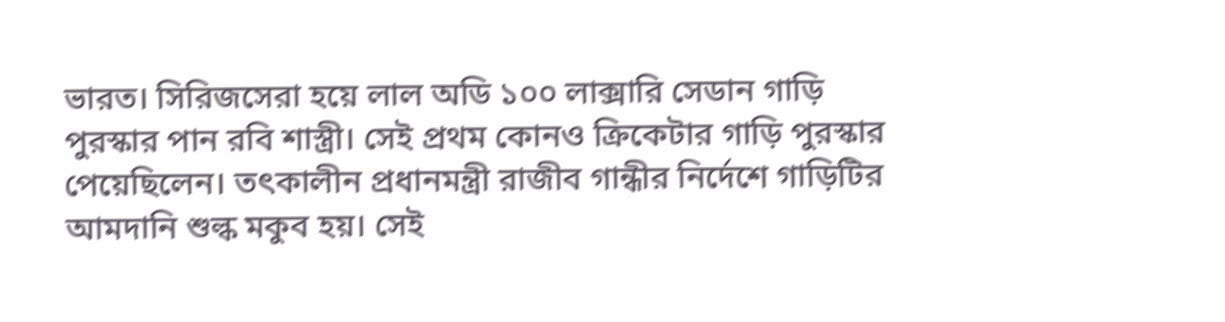ভারত। সিরিজসেরা হয়ে লাল অডি ১০০ লাক্সারি সেডান গাড়ি পুরস্কার পান রবি শাস্ত্রী। সেই প্রথম কোনও ক্রিকেটার গাড়ি পুরস্কার পেয়েছিলেন। তৎকালীন প্রধানমন্ত্রী রাজীব গান্ধীর নির্দেশে গাড়িটির আমদানি শুল্ক মকুব হয়। সেই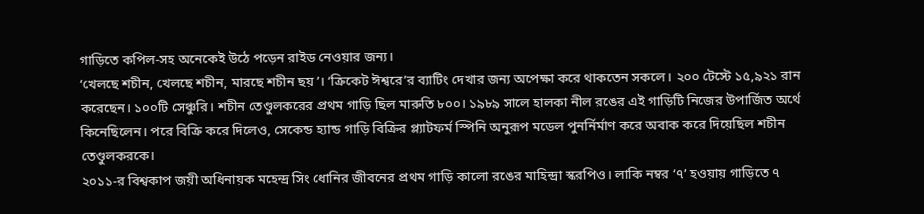গাড়িতে কপিল-সহ অনেকেই উঠে পড়েন রাইড নেওয়ার জন্য।
‘খেলছে শচীন, খেলছে শচীন, মারছে শচীন ছয়’। ‘ক্রিকেট ঈশ্বরে’র ব্যাটিং দেখার জন্য অপেক্ষা করে থাকতেন সকলে। ২০০ টেস্টে ১৫,৯২১ রান করেছেন। ১০০টি সেঞ্চুরি। শচীন তেণ্ডুলকরের প্রথম গাড়ি ছিল মারুতি ৮০০। ১৯৮৯ সালে হালকা নীল রঙের এই গাড়িটি নিজের উপার্জিত অর্থে কিনেছিলেন। পরে বিক্রি করে দিলেও, সেকেন্ড হ্যান্ড গাড়ি বিক্রির প্ল্যাটফর্ম স্পিনি অনুরূপ মডেল পুনর্নির্মাণ করে অবাক করে দিয়েছিল শচীন তেণ্ডুলকরকে।
২০১১-র বিশ্বকাপ জয়ী অধিনায়ক মহেন্দ্র সিং ধোনির জীবনের প্রথম গাড়ি কালো রঙের মাহিন্দ্রা স্করপিও। লাকি নম্বর ‘৭’ হওয়ায় গাড়িতে ৭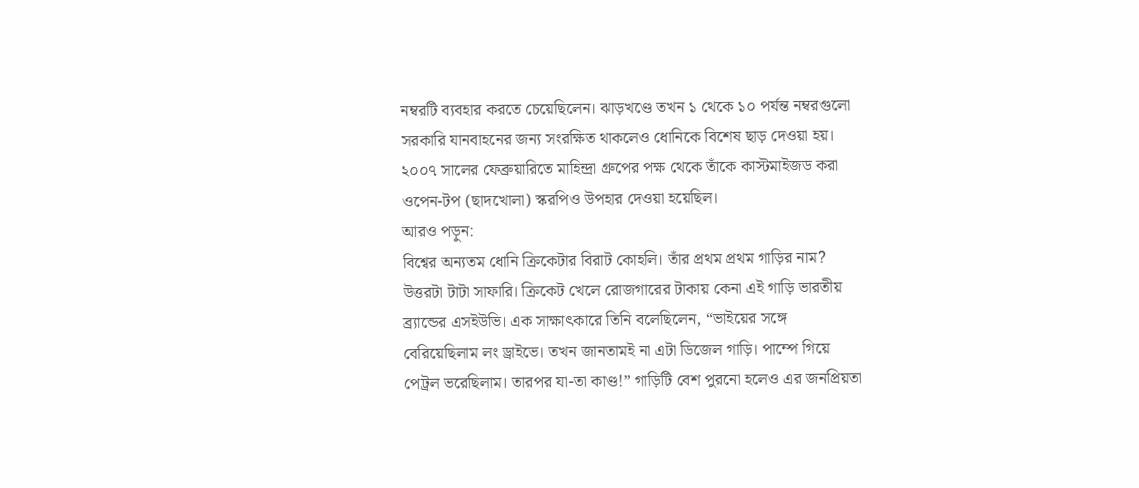নম্বরটি ব্যবহার করতে চেয়েছিলেন। ঝাড়খণ্ডে তখন ১ থেকে ১০ পর্যন্ত নম্বরগুলো সরকারি যানবাহনের জন্য সংরক্ষিত থাকলেও ধোনিকে বিশেষ ছাড় দেওয়া হয়। ২০০৭ সালের ফেব্রুয়ারিতে মাহিন্দ্রা গ্রুপের পক্ষ থেকে তাঁকে কাস্টমাইজড করা ওপেন-টপ (ছাদখোলা) স্করপিও উপহার দেওয়া হয়েছিল।
আরও পড়ুন:
বিশ্বের অন্যতম ধোনি ক্রিকেটার বিরাট কোহলি। তাঁর প্রথম প্রথম গাড়ির নাম? উত্তরটা টাটা সাফারি। ক্রিকেট খেলে রোজগারের টাকায় কেনা এই গাড়ি ভারতীয় ব্র্যান্ডের এসইউভি। এক সাক্ষাৎকারে তিনি বলেছিলেন, “ভাইয়ের সঙ্গে বেরিয়েছিলাম লং ড্রাইভে। তখন জানতামই না এটা ডিজেল গাড়ি। পাম্পে গিয়ে পেট্রল ভরেছিলাম। তারপর যা-তা কাণ্ড!” গাড়িটি বেশ পুরনো হলেও এর জনপ্রিয়তা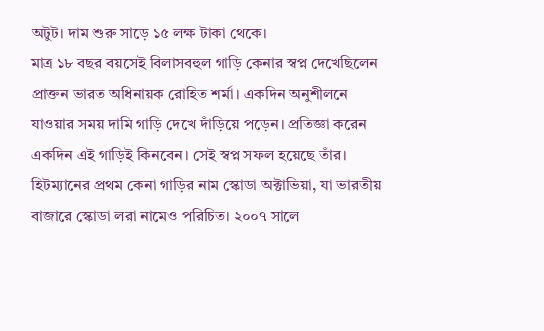অটুট। দাম শুরু সাড়ে ১৫ লক্ষ টাকা থেকে।
মাত্র ১৮ বছর বয়সেই বিলাসবহুল গাড়ি কেনার স্বপ্ন দেখেছিলেন প্রাক্তন ভারত অধিনায়ক রোহিত শর্মা। একদিন অনুশীলনে যাওয়ার সময় দামি গাড়ি দেখে দাঁড়িয়ে পড়েন। প্রতিজ্ঞা করেন একদিন এই গাড়িই কিনবেন। সেই স্বপ্ন সফল হয়েছে তাঁর। হিটম্যানের প্রথম কেনা গাড়ির নাম স্কোডা অক্টাভিয়া, যা ভারতীয় বাজারে স্কোডা লরা নামেও পরিচিত। ২০০৭ সালে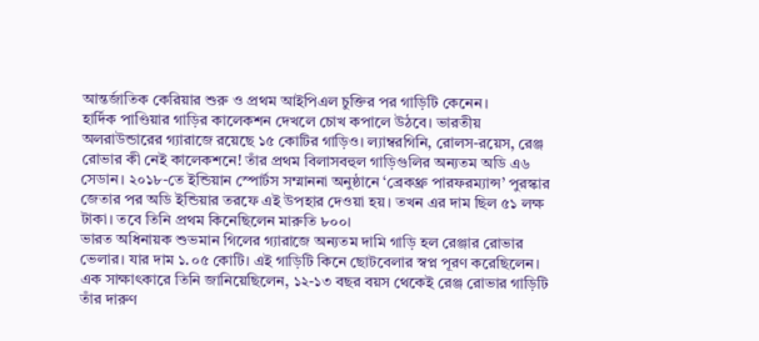আন্তর্জাতিক কেরিয়ার শুরু ও প্রথম আইপিএল চুক্তির পর গাড়িটি কেনেন।
হার্দিক পাণ্ডিয়ার গাড়ির কালেকশন দেখলে চোখ কপালে উঠবে। ভারতীয় অলরাউন্ডারের গ্যারাজে রয়েছে ১৫ কোটির গাড়িও। ল্যাম্বরগিনি, রোলস-রয়েস, রেঞ্জ রোভার কী নেই কালেকশনে! তাঁর প্রথম বিলাসবহুল গাড়িগুলির অন্যতম অডি এ৬ সেডান। ২০১৮-তে ইন্ডিয়ান স্পোর্টস সম্মাননা অনুষ্ঠানে ‘ব্রেকথ্রু পারফরম্যান্স’ পুরস্কার জেতার পর অডি ইন্ডিয়ার তরফে এই উপহার দেওয়া হয়। তখন এর দাম ছিল ৫১ লক্ষ টাকা। তবে তিনি প্রথম কিনেছিলেন মারুতি ৮০০।
ভারত অধিনায়ক শুভমান গিলের গ্যারাজে অন্যতম দামি গাড়ি হল রেঞ্জার রোভার ভেলার। যার দাম ১.০৫ কোটি। এই গাড়িটি কিনে ছোটবেলার স্বপ্ন পূরণ করেছিলেন। এক সাক্ষাৎকারে তিনি জানিয়েছিলেন, ১২-১৩ বছর বয়স থেকেই রেঞ্জ রোভার গাড়িটি তাঁর দারুণ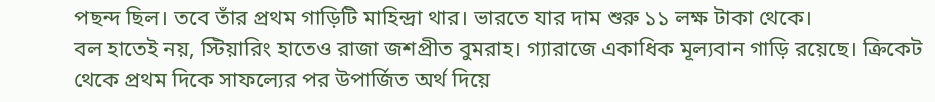পছন্দ ছিল। তবে তাঁর প্রথম গাড়িটি মাহিন্দ্রা থার। ভারতে যার দাম শুরু ১১ লক্ষ টাকা থেকে।
বল হাতেই নয়, স্টিয়ারিং হাতেও রাজা জশপ্রীত বুমরাহ। গ্যারাজে একাধিক মূল্যবান গাড়ি রয়েছে। ক্রিকেট থেকে প্রথম দিকে সাফল্যের পর উপার্জিত অর্থ দিয়ে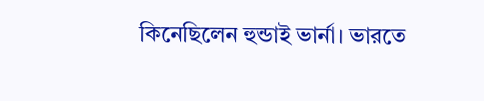কিনেছিলেন হুন্ডাই ভার্না। ভারতে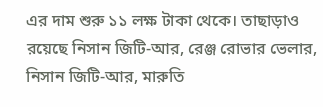এর দাম শুরু ১১ লক্ষ টাকা থেকে। তাছাড়াও রয়েছে নিসান জিটি-আর, রেঞ্জ রোভার ভেলার, নিসান জিটি-আর, মারুতি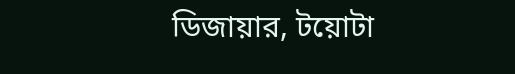ডিজায়ার, টয়োটা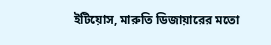ইটিয়োস, মারুতি ডিজায়ারের মতো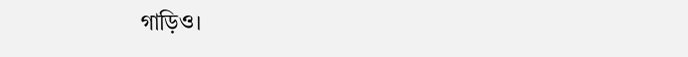গাড়িও।